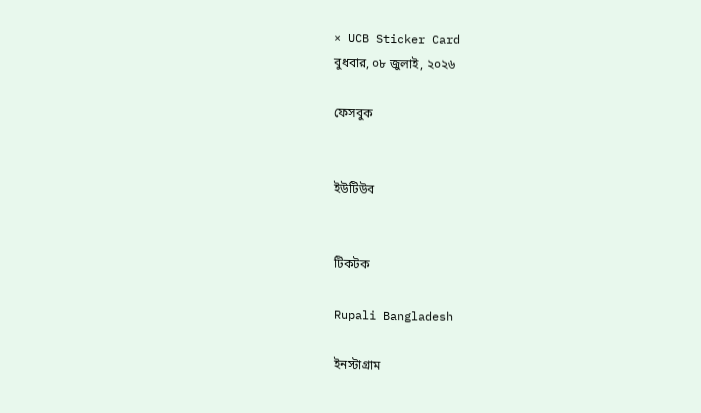× UCB Sticker Card
বুধবার, ০৮ জুলাই, ২০২৬

ফেসবুক


ইউটিউব


টিকটক

Rupali Bangladesh

ইনস্টাগ্রাম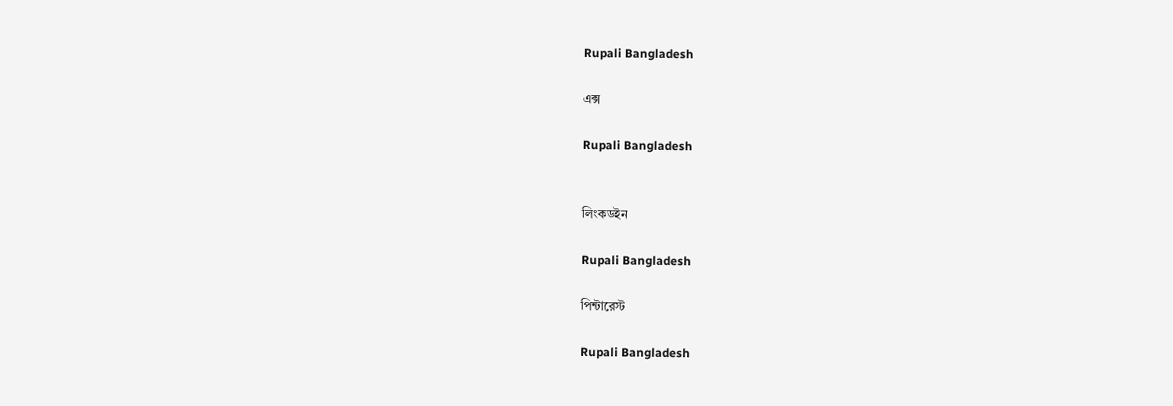Rupali Bangladesh

এক্স

Rupali Bangladesh


লিংকডইন

Rupali Bangladesh

পিন্টারেস্ট

Rupali Bangladesh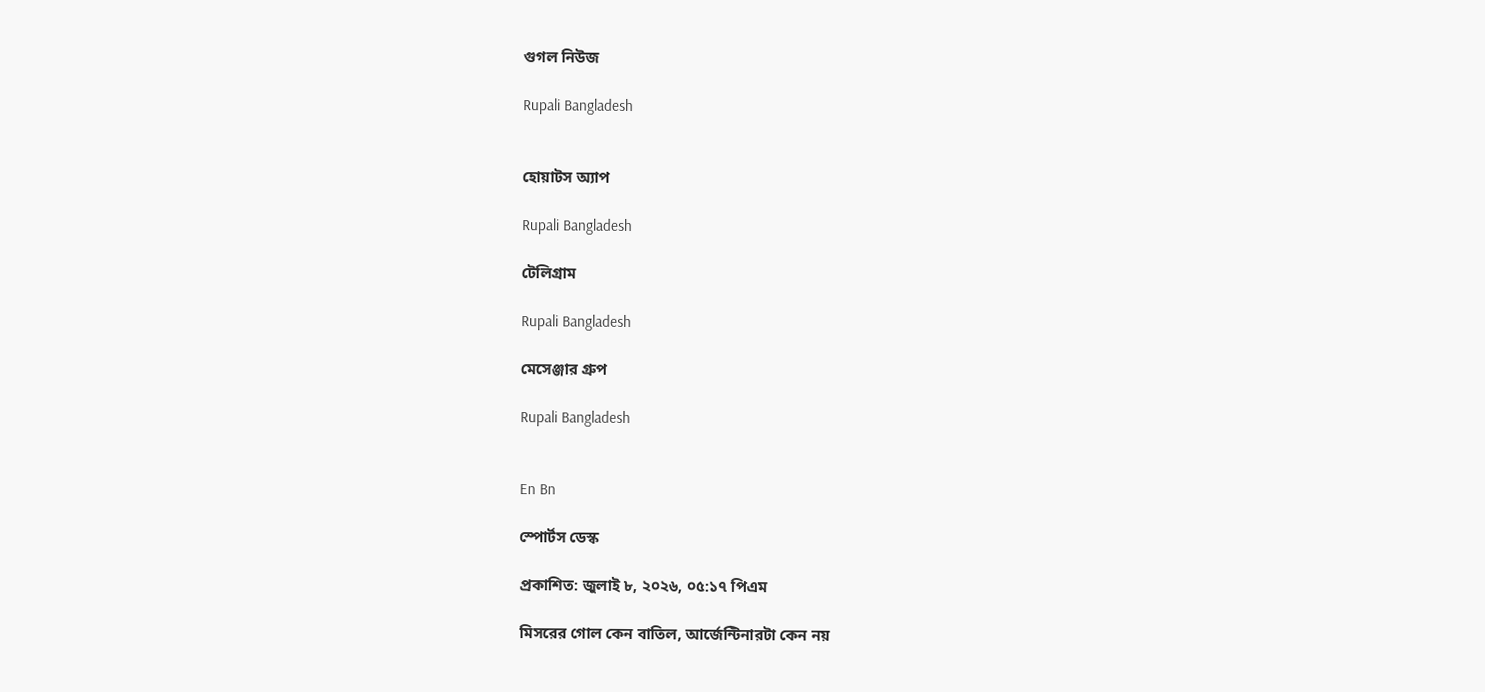গুগল নিউজ

Rupali Bangladesh


হোয়াটস অ্যাপ

Rupali Bangladesh

টেলিগ্রাম

Rupali Bangladesh

মেসেঞ্জার গ্রুপ

Rupali Bangladesh


En Bn

স্পোর্টস ডেস্ক

প্রকাশিত: জুলাই ৮, ২০২৬, ০৫:১৭ পিএম

মিসরের গোল কেন বাতিল, আর্জেন্টিনারটা কেন নয়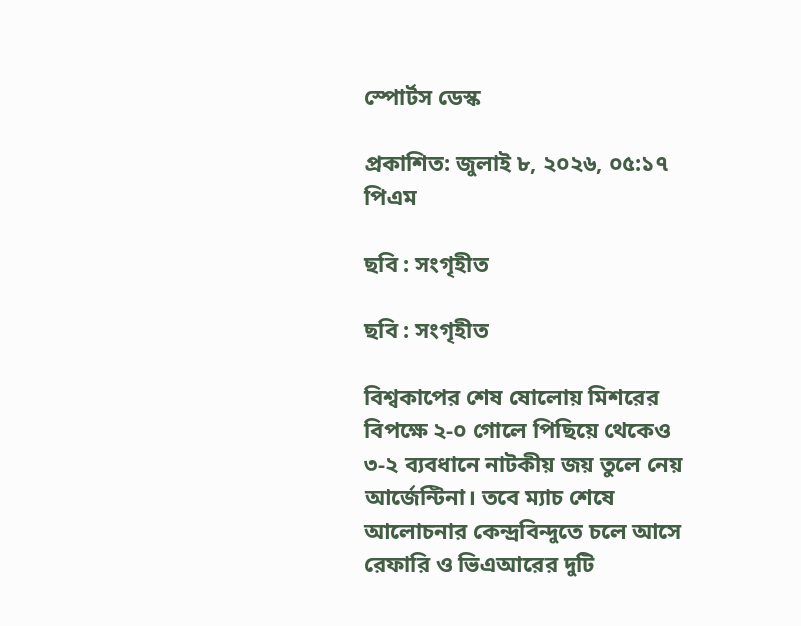স্পোর্টস ডেস্ক

প্রকাশিত: জুলাই ৮, ২০২৬, ০৫:১৭ পিএম

ছবি : সংগৃহীত

ছবি : সংগৃহীত

বিশ্বকাপের শেষ ষোলোয় মিশরের বিপক্ষে ২-০ গোলে পিছিয়ে থেকেও ৩-২ ব্যবধানে নাটকীয় জয় তুলে নেয় আর্জেন্টিনা। তবে ম্যাচ শেষে আলোচনার কেন্দ্রবিন্দুতে চলে আসে রেফারি ও ভিএআরের দুটি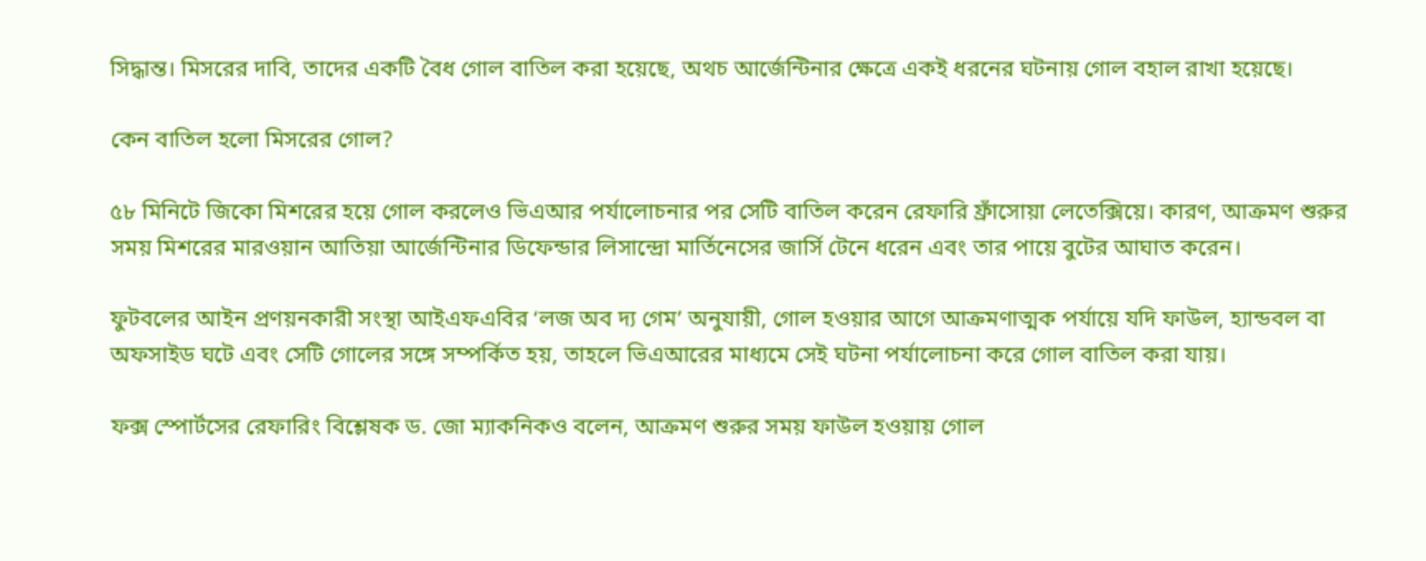সিদ্ধান্ত। মিসরের দাবি, তাদের একটি বৈধ গোল বাতিল করা হয়েছে, অথচ আর্জেন্টিনার ক্ষেত্রে একই ধরনের ঘটনায় গোল বহাল রাখা হয়েছে।

কেন বাতিল হলো মিসরের গোল?

৫৮ মিনিটে জিকো মিশরের হয়ে গোল করলেও ভিএআর পর্যালোচনার পর সেটি বাতিল করেন রেফারি ফ্রাঁসোয়া লেতেক্সিয়ে। কারণ, আক্রমণ শুরুর সময় মিশরের মারওয়ান আতিয়া আর্জেন্টিনার ডিফেন্ডার লিসান্দ্রো মার্তিনেসের জার্সি টেনে ধরেন এবং তার পায়ে বুটের আঘাত করেন।

ফুটবলের আইন প্রণয়নকারী সংস্থা আইএফএবির ‘লজ অব দ্য গেম’ অনুযায়ী, গোল হওয়ার আগে আক্রমণাত্মক পর্যায়ে যদি ফাউল, হ্যান্ডবল বা অফসাইড ঘটে এবং সেটি গোলের সঙ্গে সম্পর্কিত হয়, তাহলে ভিএআরের মাধ্যমে সেই ঘটনা পর্যালোচনা করে গোল বাতিল করা যায়।

ফক্স স্পোর্টসের রেফারিং বিশ্লেষক ড. জো ম্যাকনিকও বলেন, আক্রমণ শুরুর সময় ফাউল হওয়ায় গোল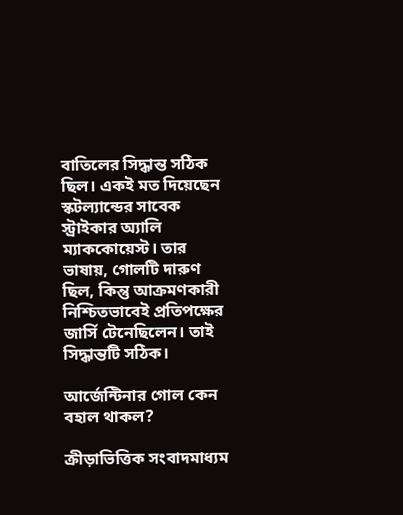বাতিলের সিদ্ধান্ত সঠিক ছিল। একই মত দিয়েছেন স্কটল্যান্ডের সাবেক স্ট্রাইকার অ্যালি ম্যাককোয়েস্ট। তার ভাষায়, গোলটি দারুণ ছিল, কিন্তু আক্রমণকারী নিশ্চিতভাবেই প্রতিপক্ষের জার্সি টেনেছিলেন। তাই সিদ্ধান্তটি সঠিক।

আর্জেন্টিনার গোল কেন বহাল থাকল?

ক্রীড়াভিত্তিক সংবাদমাধ্যম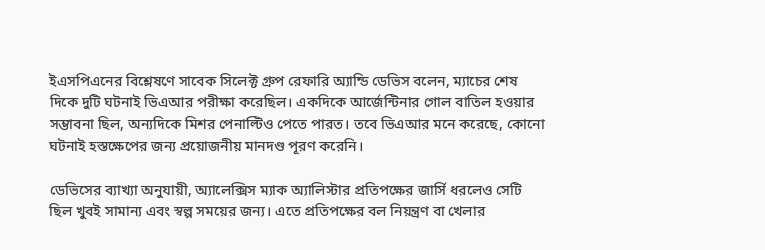ইএসপিএনের বিশ্লেষণে সাবেক সিলেক্ট গ্রুপ রেফারি অ্যান্ডি ডেভিস বলেন, ম্যাচের শেষ দিকে দুটি ঘটনাই ভিএআর পরীক্ষা করেছিল। একদিকে আর্জেন্টিনার গোল বাতিল হওয়ার সম্ভাবনা ছিল, অন্যদিকে মিশর পেনাল্টিও পেতে পারত। তবে ভিএআর মনে করেছে, কোনো ঘটনাই হস্তক্ষেপের জন্য প্রয়োজনীয় মানদণ্ড পূরণ করেনি।

ডেভিসের ব্যাখ্যা অনুযায়ী, অ্যালেক্সিস ম্যাক অ্যালিস্টার প্রতিপক্ষের জার্সি ধরলেও সেটি ছিল খুবই সামান্য এবং স্বল্প সময়ের জন্য। এতে প্রতিপক্ষের বল নিয়ন্ত্রণ বা খেলার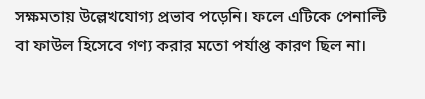সক্ষমতায় উল্লেখযোগ্য প্রভাব পড়েনি। ফলে এটিকে পেনাল্টি বা ফাউল হিসেবে গণ্য করার মতো পর্যাপ্ত কারণ ছিল না।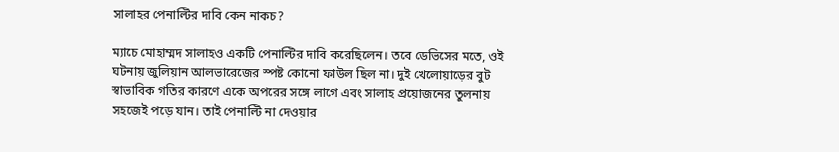সালাহর পেনাল্টির দাবি কেন নাকচ?

ম্যাচে মোহাম্মদ সালাহও একটি পেনাল্টির দাবি করেছিলেন। তবে ডেভিসের মতে, ওই ঘটনায় জুলিয়ান আলভারেজের স্পষ্ট কোনো ফাউল ছিল না। দুই খেলোয়াড়ের বুট স্বাভাবিক গতির কারণে একে অপরের সঙ্গে লাগে এবং সালাহ প্রয়োজনের তুলনায় সহজেই পড়ে যান। তাই পেনাল্টি না দেওয়ার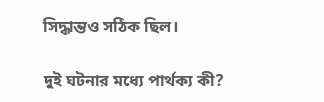সিদ্ধান্তও সঠিক ছিল।

দুই ঘটনার মধ্যে পার্থক্য কী?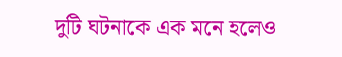দুটি ঘটনাকে এক মনে হলেও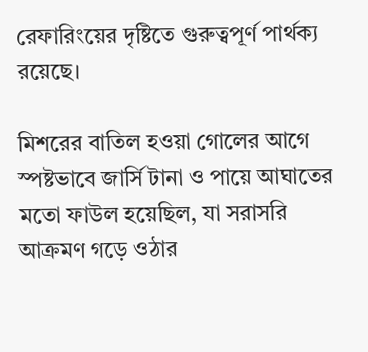রেফারিংয়ের দৃষ্টিতে গুরুত্বপূর্ণ পার্থক্য রয়েছে।

মিশরের বাতিল হওয়া গোলের আগে স্পষ্টভাবে জার্সি টানা ও পায়ে আঘাতের মতো ফাউল হয়েছিল, যা সরাসরি আক্রমণ গড়ে ওঠার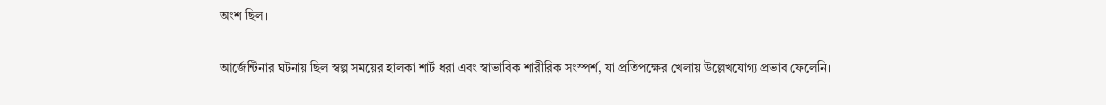অংশ ছিল।

আর্জেন্টিনার ঘটনায় ছিল স্বল্প সময়ের হালকা শার্ট ধরা এবং স্বাভাবিক শারীরিক সংস্পর্শ, যা প্রতিপক্ষের খেলায় উল্লেখযোগ্য প্রভাব ফেলেনি।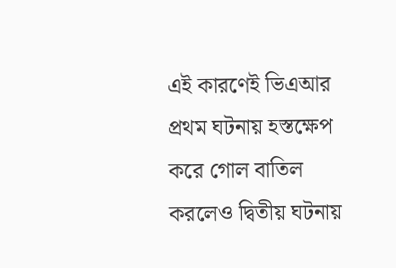এই কারণেই ভিএআর প্রথম ঘটনায় হস্তক্ষেপ করে গোল বাতিল করলেও দ্বিতীয় ঘটনায়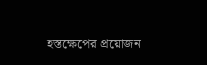হস্তক্ষেপের প্রয়োজন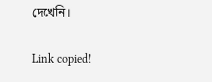দেখেনি।

Link copied!